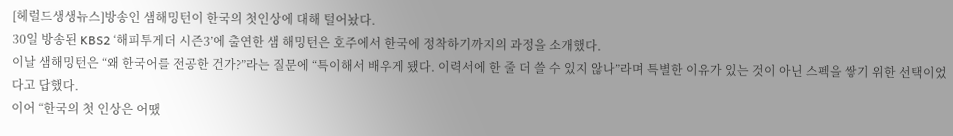[헤럴드생생뉴스]방송인 샘해밍턴이 한국의 첫인상에 대해 털어놨다.
30일 방송된 KBS2 ‘해피투게더 시즌3’에 출연한 샘 해밍턴은 호주에서 한국에 정착하기까지의 과정을 소개했다.
이날 샘해밍턴은 “왜 한국어를 전공한 건가?”라는 질문에 “특이해서 배우게 됐다. 이력서에 한 줄 더 쓸 수 있지 않나”라며 특별한 이유가 있는 것이 아닌 스펙을 쌓기 위한 선택이었다고 답했다.
이어 “한국의 첫 인상은 어땠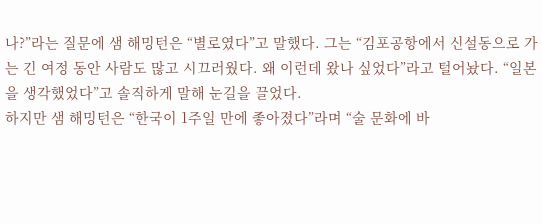나?”라는 질문에 샘 해밍턴은 “별로였다”고 말했다. 그는 “김포공항에서 신설동으로 가는 긴 여정 동안 사람도 많고 시끄러웠다. 왜 이런데 왔나 싶었다”라고 털어놨다. “일본을 생각했었다”고 솔직하게 말해 눈길을 끌었다.
하지만 샘 해밍턴은 “한국이 1주일 만에 좋아졌다”라며 “술 문화에 바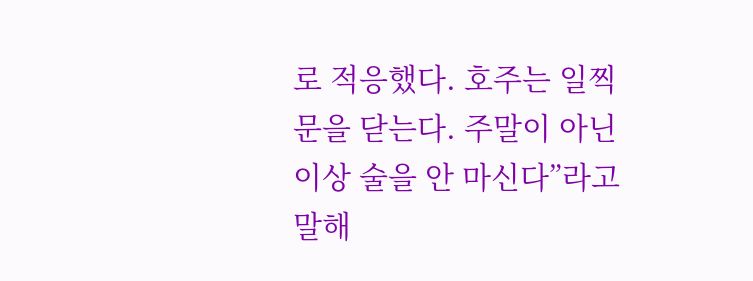로 적응했다. 호주는 일찍 문을 닫는다. 주말이 아닌 이상 술을 안 마신다”라고 말해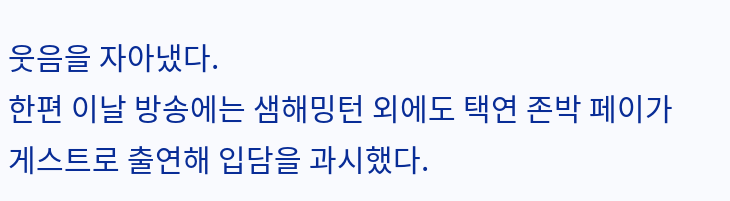웃음을 자아냈다.
한편 이날 방송에는 샘해밍턴 외에도 택연 존박 페이가 게스트로 출연해 입담을 과시했다.